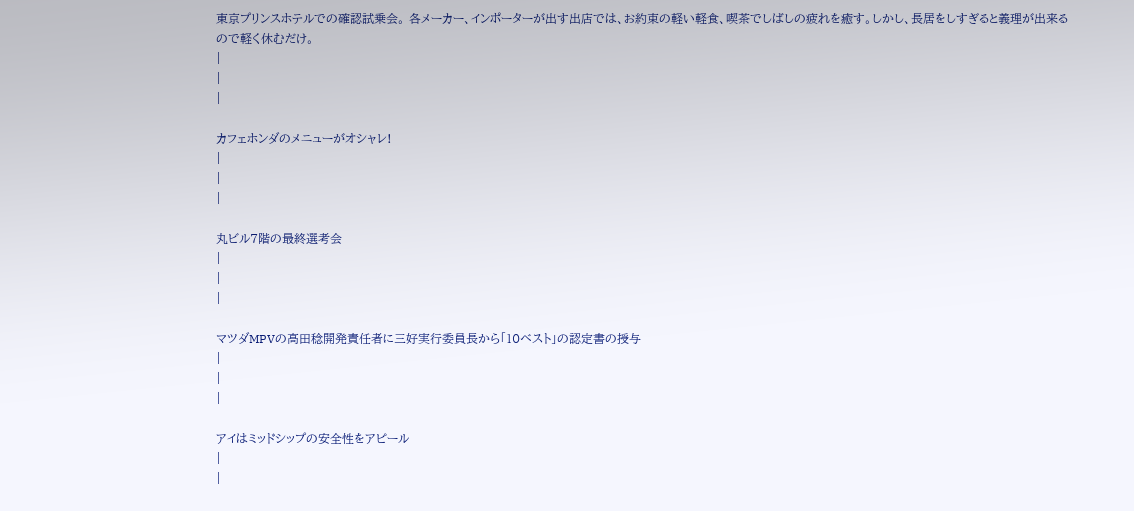東京プリンスホテルでの確認試乗会。 各メーカー、インポーターが出す出店では、お約束の軽い軽食、喫茶でしばしの疲れを癒す。しかし、長居をしすぎると義理が出来るので軽く休むだけ。
|
|
|

カフェホンダのメニューがオシャレ!
|
|
|

丸ビル7階の最終選考会
|
|
|

マツダMPVの高田稔開発責任者に三好実行委員長から「10ベスト」の認定書の授与
|
|
|

アイはミッドシップの安全性をアピール
|
|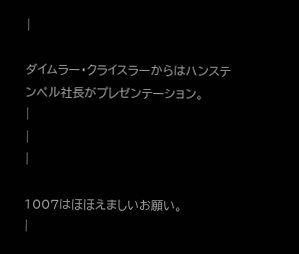|

ダイムラー・クライスラーからはハンステンペル社長がプレゼンテーション。
|
|
|

1007はほほえましいお願い。
|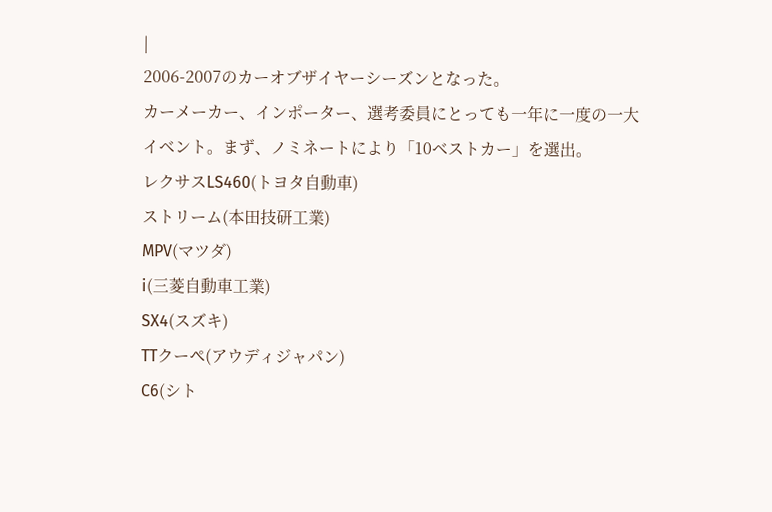|
2006-2007のカーオブザイヤーシーズンとなった。
カーメーカー、インポーター、選考委員にとっても一年に一度の一大イベント。まず、ノミネートにより「10ベストカー」を選出。
レクサスLS460(トヨタ自動車)
ストリーム(本田技研工業)
MPV(マツダ)
i(三菱自動車工業)
SX4(スズキ)
TTクーペ(アウディジャパン)
C6(シト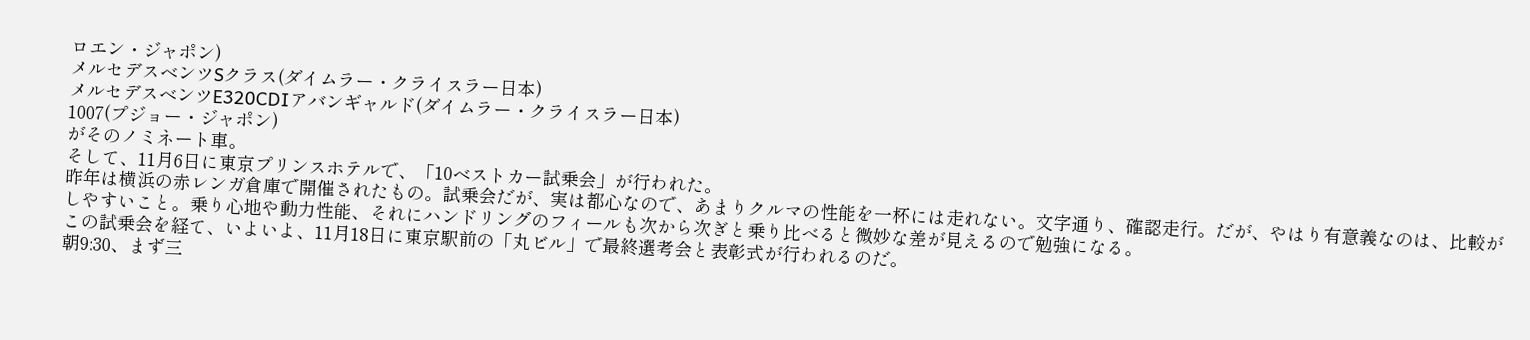ロエン・ジャポン)
メルセデスベンツSクラス(ダイムラー・クライスラー日本)
メルセデスベンツE320CDIアバンギャルド(ダイムラー・クライスラー日本)
1007(プジョー・ジャポン)
がそのノミネート車。
そして、11月6日に東京プリンスホテルで、「10ベストカー試乗会」が行われた。
昨年は横浜の赤レンガ倉庫で開催されたもの。試乗会だが、実は都心なので、あまりクルマの性能を一杯には走れない。文字通り、確認走行。だが、やはり有意義なのは、比較がしやすいこと。乗り心地や動力性能、それにハンドリングのフィールも次から次ぎと乗り比べると微妙な差が見えるので勉強になる。
この試乗会を経て、いよいよ、11月18日に東京駅前の「丸ビル」で最終選考会と表彰式が行われるのだ。
朝9:30、まず三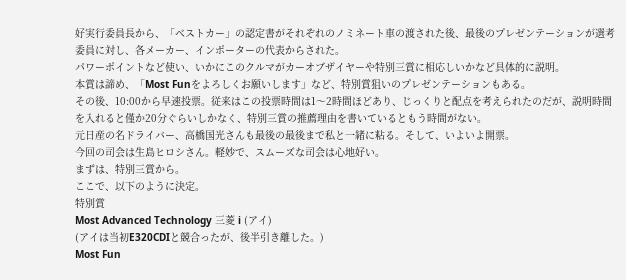好実行委員長から、「ベストカー」の認定書がそれぞれのノミネート車の渡された後、最後のプレゼンテーションが選考委員に対し、各メーカー、インポーターの代表からされた。
パワーポイントなど使い、いかにこのクルマがカーオブザイヤーや特別三賞に相応しいかなど具体的に説明。
本賞は諦め、「Most Funをよろしくお願いします」など、特別賞狙いのプレゼンテーションもある。
その後、10:00から早速投票。従来はこの投票時間は1〜2時間ほどあり、じっくりと配点を考えられたのだが、説明時間を入れると僅か20分ぐらいしかなく、特別三賞の推薦理由を書いているともう時間がない。
元日産の名ドライバー、高橋国光さんも最後の最後まで私と一緒に粘る。そして、いよいよ開票。
今回の司会は生島ヒロシさん。軽妙で、スムーズな司会は心地好い。
まずは、特別三賞から。
ここで、以下のように決定。
特別賞
Most Advanced Technology 三菱 i (アイ)
(アイは当初E320CDIと競合ったが、後半引き離した。)
Most Fun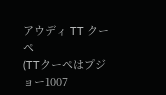アウディ TT クーペ
(TTクーペはプジョー1007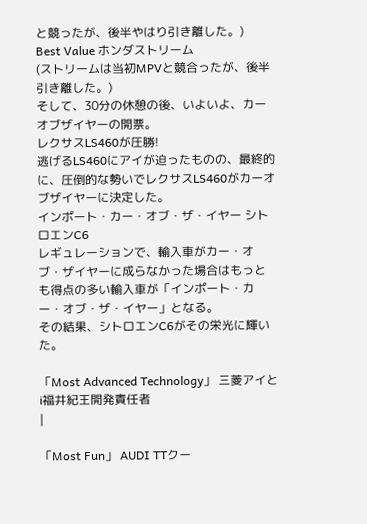と競ったが、後半やはり引き離した。)
Best Value ホンダストリーム
(ストリームは当初MPVと競合ったが、後半引き離した。)
そして、30分の休憩の後、いよいよ、カーオブザイヤーの開票。
レクサスLS460が圧勝!
逃げるLS460にアイが迫ったものの、最終的に、圧倒的な勢いでレクサスLS460がカーオブザイヤーに決定した。
インポート・カー・オブ・ザ・イヤー シトロエンC6
レギュレーションで、輸入車がカー・オブ・ザイヤーに成らなかった場合はもっとも得点の多い輸入車が「インポート・カー・オブ・ザ・イヤー」となる。
その結果、シトロエンC6がその栄光に輝いた。

「Most Advanced Technology」 三菱アイとi福井紀王開発責任者
|

「Most Fun」 AUDI TTクー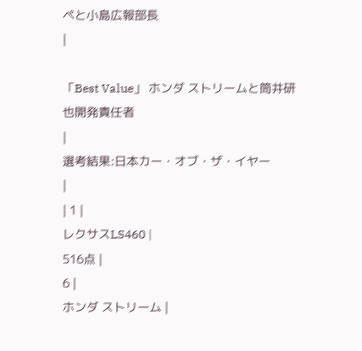ペと小島広報部長
|

「Best Value」 ホンダ ストリームと筒井研也開発責任者
|
選考結果:日本カー・オブ・ザ・イヤー
|
| 1 |
レクサスLS460 |
516点 |
6 |
ホンダ ストリーム |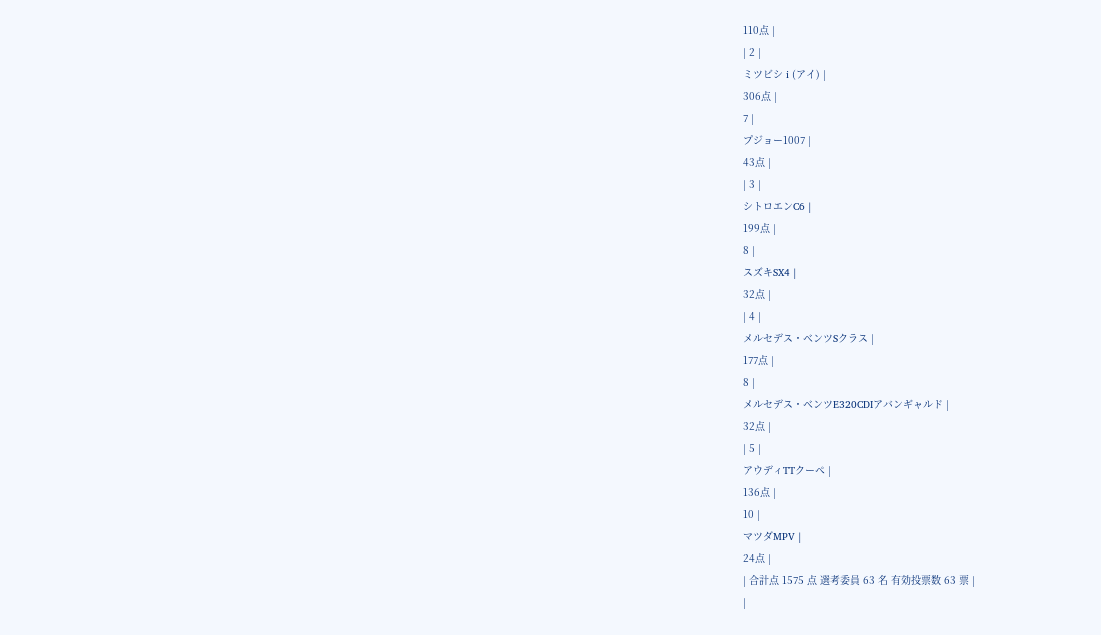110点 |
| 2 |
ミツビシ i (アイ) |
306点 |
7 |
プジョー1007 |
43点 |
| 3 |
シトロエンC6 |
199点 |
8 |
スズキSX4 |
32点 |
| 4 |
メルセデス・ベンツSクラス |
177点 |
8 |
メルセデス・ベンツE320CDIアバンギャルド |
32点 |
| 5 |
アウディTTクーペ |
136点 |
10 |
マツダMPV |
24点 |
| 合計点 1575 点 選考委員 63 名 有効投票数 63 票 |
|